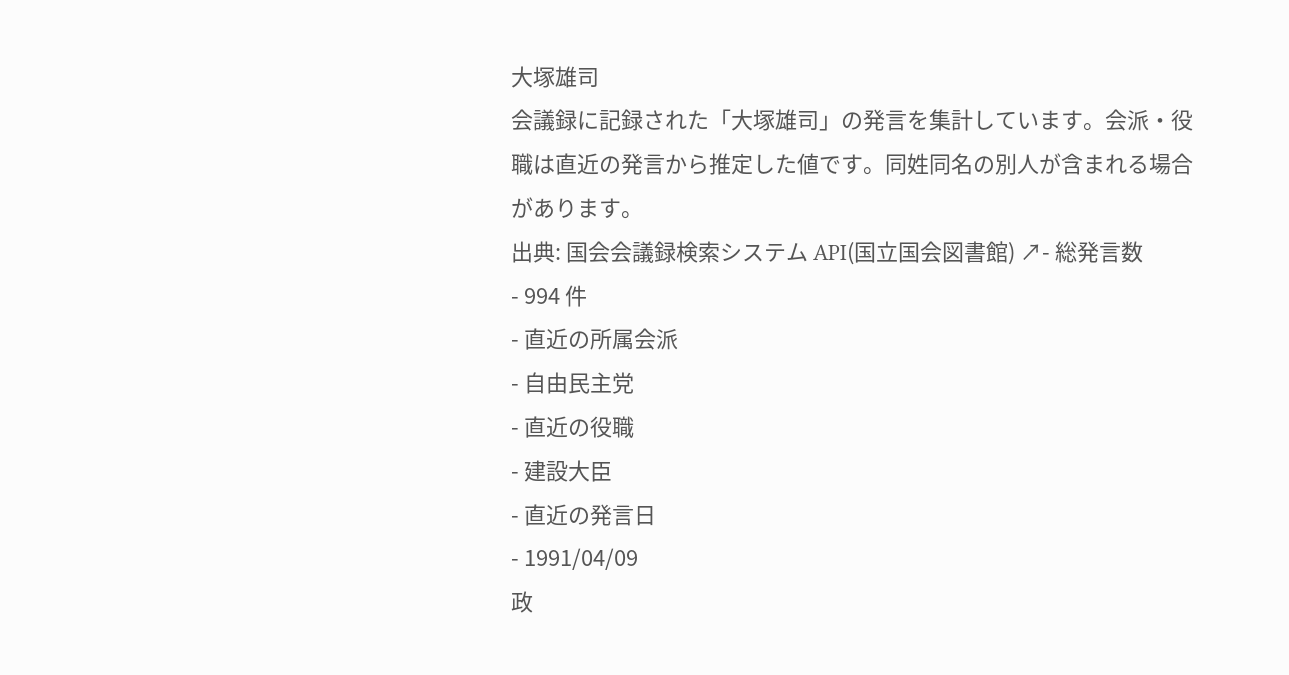大塚雄司
会議録に記録された「大塚雄司」の発言を集計しています。会派・役職は直近の発言から推定した値です。同姓同名の別人が含まれる場合があります。
出典: 国会会議録検索システム API(国立国会図書館) ↗- 総発言数
- 994 件
- 直近の所属会派
- 自由民主党
- 直近の役職
- 建設大臣
- 直近の発言日
- 1991/04/09
政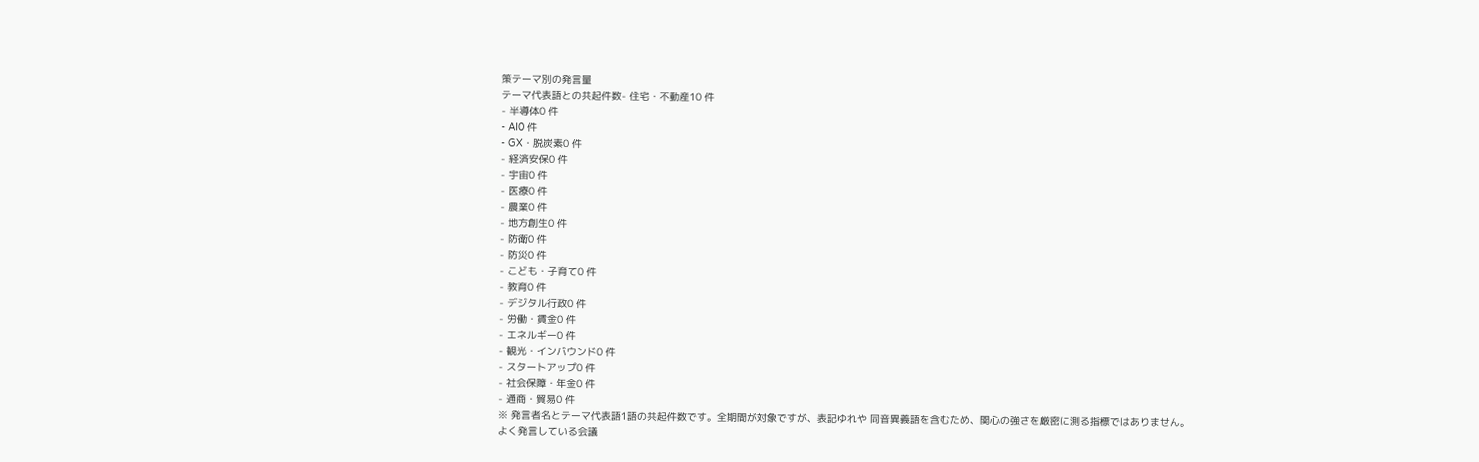策テーマ別の発言量
テーマ代表語との共起件数- 住宅・不動産10 件
- 半導体0 件
- AI0 件
- GX・脱炭素0 件
- 経済安保0 件
- 宇宙0 件
- 医療0 件
- 農業0 件
- 地方創生0 件
- 防衛0 件
- 防災0 件
- こども・子育て0 件
- 教育0 件
- デジタル行政0 件
- 労働・賃金0 件
- エネルギー0 件
- 観光・インバウンド0 件
- スタートアップ0 件
- 社会保障・年金0 件
- 通商・貿易0 件
※ 発言者名とテーマ代表語1語の共起件数です。全期間が対象ですが、表記ゆれや 同音異義語を含むため、関心の強さを厳密に測る指標ではありません。
よく発言している会議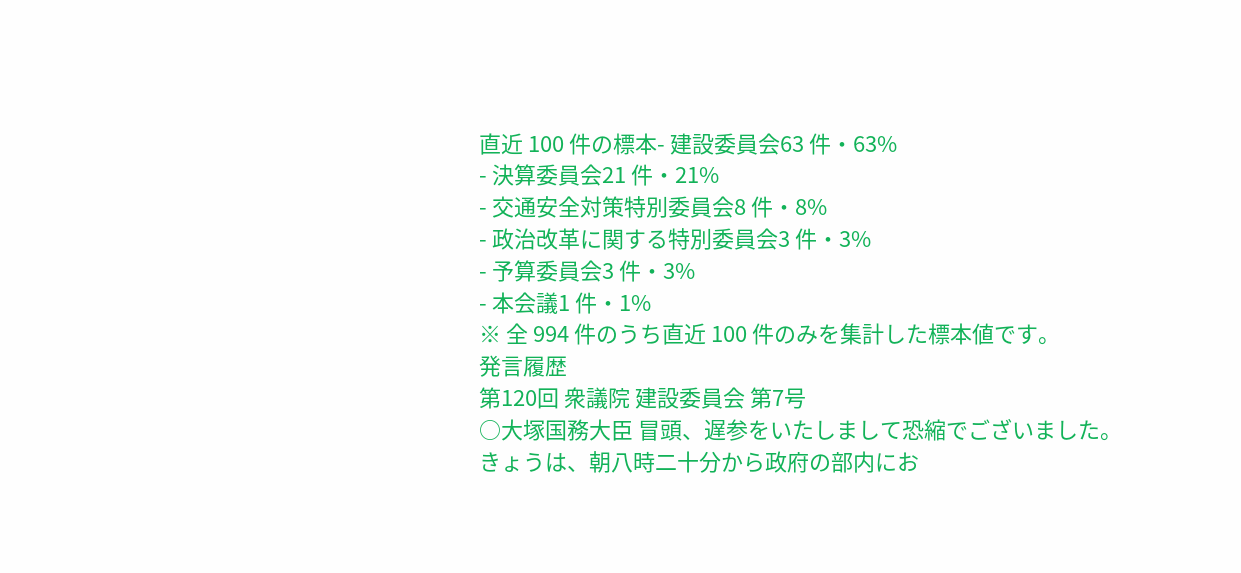直近 100 件の標本- 建設委員会63 件・63%
- 決算委員会21 件・21%
- 交通安全対策特別委員会8 件・8%
- 政治改革に関する特別委員会3 件・3%
- 予算委員会3 件・3%
- 本会議1 件・1%
※ 全 994 件のうち直近 100 件のみを集計した標本値です。
発言履歴
第120回 衆議院 建設委員会 第7号
○大塚国務大臣 冒頭、遅参をいたしまして恐縮でございました。 きょうは、朝八時二十分から政府の部内にお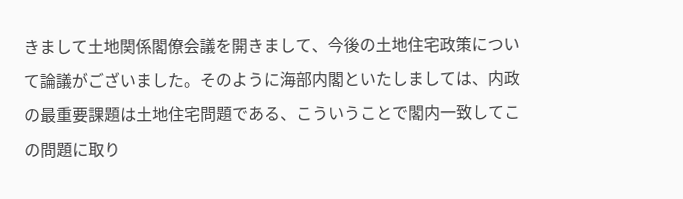きまして土地関係閣僚会議を開きまして、今後の土地住宅政策について論議がございました。そのように海部内閣といたしましては、内政の最重要課題は土地住宅問題である、こういうことで閣内一致してこの問題に取り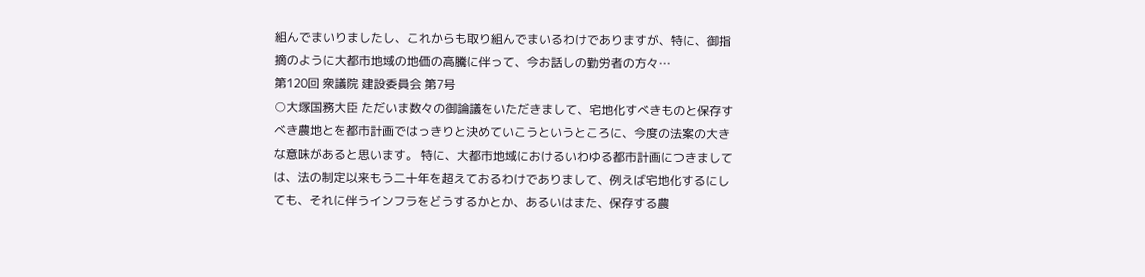組んでまいりましたし、これからも取り組んでまいるわけでありますが、特に、御指摘のように大都市地域の地価の高騰に伴って、今お話しの勤労者の方々…
第120回 衆議院 建設委員会 第7号
○大塚国務大臣 ただいま数々の御論議をいただきまして、宅地化すべきものと保存すべき農地とを都市計画ではっきりと決めていこうというところに、今度の法案の大きな意味があると思います。 特に、大都市地域におけるいわゆる都市計画につきましては、法の制定以来もう二十年を超えておるわけでありまして、例えば宅地化するにしても、それに伴うインフラをどうするかとか、あるいはまた、保存する農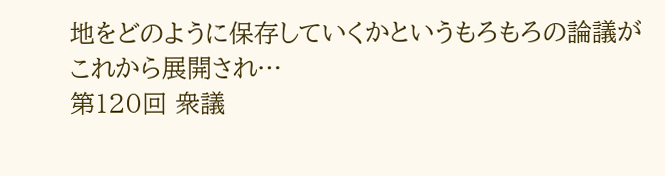地をどのように保存していくかというもろもろの論議がこれから展開され…
第120回 衆議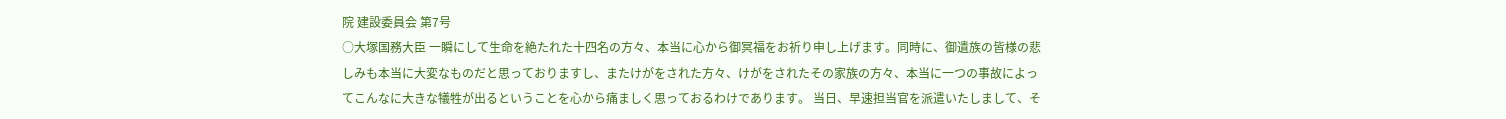院 建設委員会 第7号
○大塚国務大臣 一瞬にして生命を絶たれた十四名の方々、本当に心から御冥福をお祈り申し上げます。同時に、御遺族の皆様の悲しみも本当に大変なものだと思っておりますし、またけがをされた方々、けがをされたその家族の方々、本当に一つの事故によってこんなに大きな犠牲が出るということを心から痛ましく思っておるわけであります。 当日、早速担当官を派遣いたしまして、そ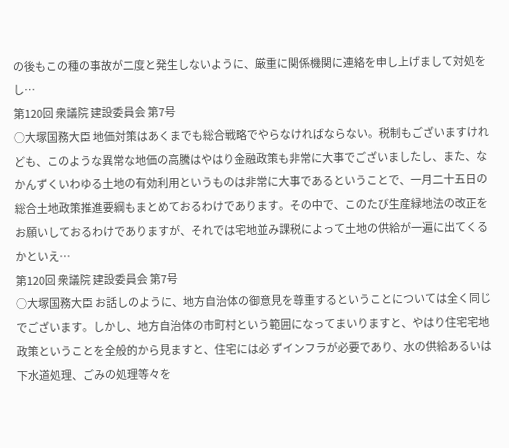の後もこの種の事故が二度と発生しないように、厳重に関係機関に連絡を申し上げまして対処をし…
第120回 衆議院 建設委員会 第7号
○大塚国務大臣 地価対策はあくまでも総合戦略でやらなければならない。税制もございますけれども、このような異常な地価の高騰はやはり金融政策も非常に大事でございましたし、また、なかんずくいわゆる土地の有効利用というものは非常に大事であるということで、一月二十五日の総合土地政策推進要綱もまとめておるわけであります。その中で、このたび生産緑地法の改正をお願いしておるわけでありますが、それでは宅地並み課税によって土地の供給が一遍に出てくるかといえ…
第120回 衆議院 建設委員会 第7号
○大塚国務大臣 お話しのように、地方自治体の御意見を尊重するということについては全く同じでございます。しかし、地方自治体の市町村という範囲になってまいりますと、やはり住宅宅地政策ということを全般的から見ますと、住宅には必 ずインフラが必要であり、水の供給あるいは下水道処理、ごみの処理等々を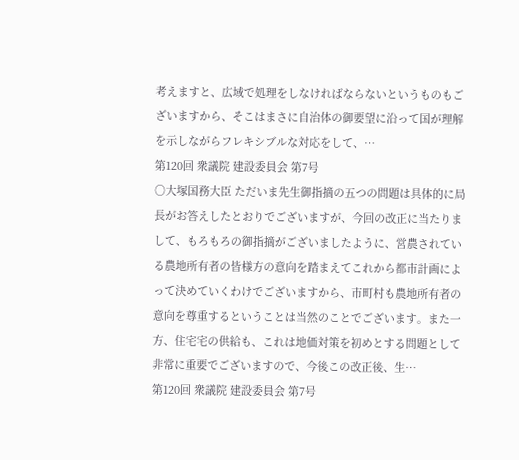考えますと、広域で処理をしなければならないというものもございますから、そこはまさに自治体の御要望に沿って国が理解を示しながらフレキシブルな対応をして、…
第120回 衆議院 建設委員会 第7号
○大塚国務大臣 ただいま先生御指摘の五つの問題は具体的に局長がお答えしたとおりでございますが、今回の改正に当たりまして、もろもろの御指摘がございましたように、営農されている農地所有者の皆様方の意向を踏まえてこれから都市計画によって決めていくわけでございますから、市町村も農地所有者の意向を尊重するということは当然のことでございます。また一方、住宅宅の供給も、これは地価対策を初めとする問題として非常に重要でございますので、今後この改正後、生…
第120回 衆議院 建設委員会 第7号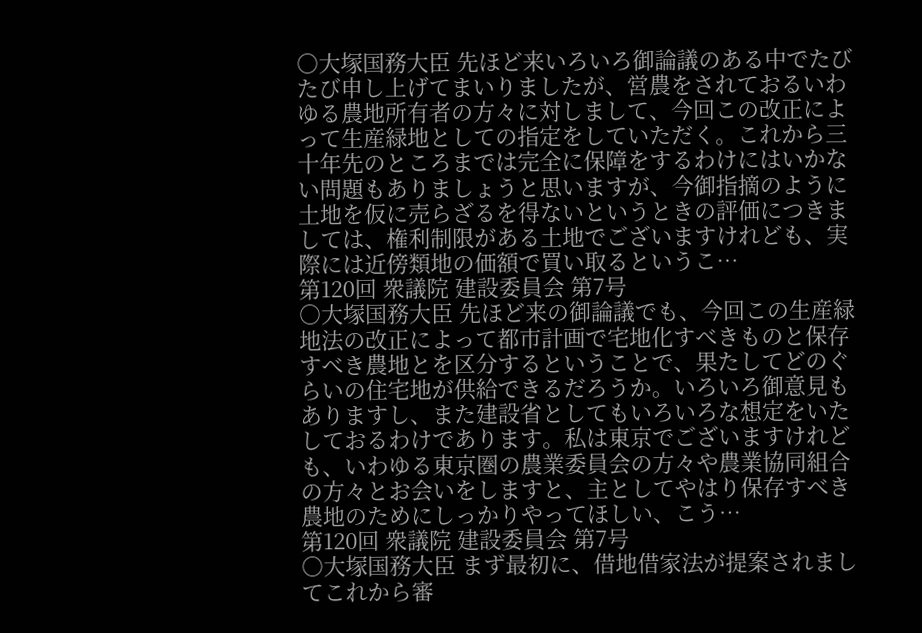○大塚国務大臣 先ほど来いろいろ御論議のある中でたびたび申し上げてまいりましたが、営農をされておるいわゆる農地所有者の方々に対しまして、今回この改正によって生産緑地としての指定をしていただく。これから三十年先のところまでは完全に保障をするわけにはいかない問題もありましょうと思いますが、今御指摘のように土地を仮に売らざるを得ないというときの評価につきましては、権利制限がある土地でございますけれども、実際には近傍類地の価額で買い取るというこ…
第120回 衆議院 建設委員会 第7号
○大塚国務大臣 先ほど来の御論議でも、今回この生産緑地法の改正によって都市計画で宅地化すべきものと保存すべき農地とを区分するということで、果たしてどのぐらいの住宅地が供給できるだろうか。いろいろ御意見もありますし、また建設省としてもいろいろな想定をいたしておるわけであります。私は東京でございますけれども、いわゆる東京圏の農業委員会の方々や農業協同組合の方々とお会いをしますと、主としてやはり保存すべき農地のためにしっかりやってほしい、こう…
第120回 衆議院 建設委員会 第7号
○大塚国務大臣 まず最初に、借地借家法が提案されましてこれから審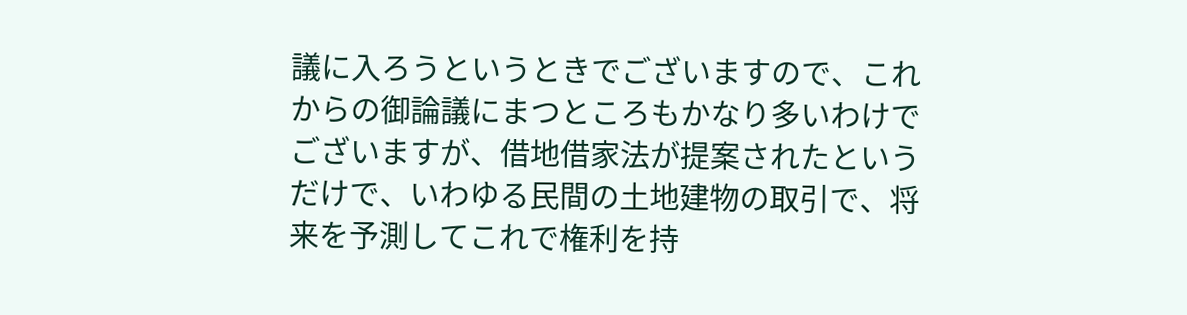議に入ろうというときでございますので、これからの御論議にまつところもかなり多いわけでございますが、借地借家法が提案されたというだけで、いわゆる民間の土地建物の取引で、将来を予測してこれで権利を持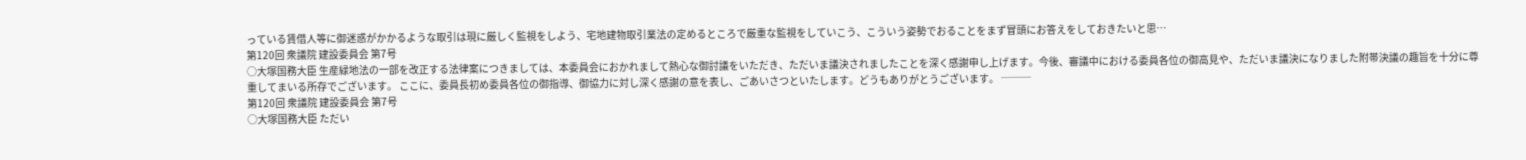っている賃借人等に御迷惑がかかるような取引は現に厳しく監視をしよう、宅地建物取引業法の定めるところで厳重な監視をしていこう、こういう姿勢でおることをまず冒頭にお答えをしておきたいと思…
第120回 衆議院 建設委員会 第7号
○大塚国務大臣 生産緑地法の一部を改正する法律案につきましては、本委員会におかれまして熱心な御討議をいただき、ただいま議決されましたことを深く感謝申し上げます。今後、審議中における委員各位の御高見や、ただいま議決になりました附帯決議の趣旨を十分に尊重してまいる所存でございます。 ここに、委員長初め委員各位の御指導、御協力に対し深く感謝の意を表し、ごあいさつといたします。どうもありがとうございます。 ───
第120回 衆議院 建設委員会 第7号
○大塚国務大臣 ただい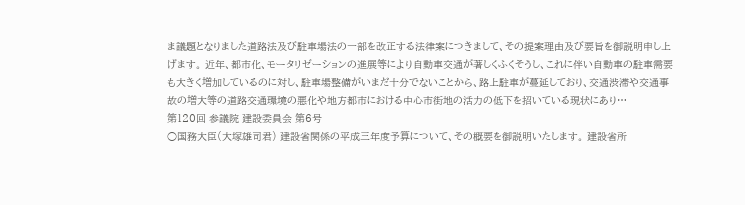ま議題となりました道路法及び駐車場法の一部を改正する法律案につきまして、その提案理由及び要旨を御説明申し上げます。 近年、都市化、モータリゼーションの進展等により自動車交通が著しくふくそうし、これに伴い自動車の駐車需要も大きく増加しているのに対し、駐車場整備がいまだ十分でないことから、路上駐車が蔓延しており、交通渋滞や交通事故の増大等の道路交通環境の悪化や地方都市における中心市街地の活力の低下を招いている現状にあり…
第120回 参議院 建設委員会 第6号
○国務大臣(大塚雄司君) 建設省関係の平成三年度予算について、その概要を御説明いたします。 建設省所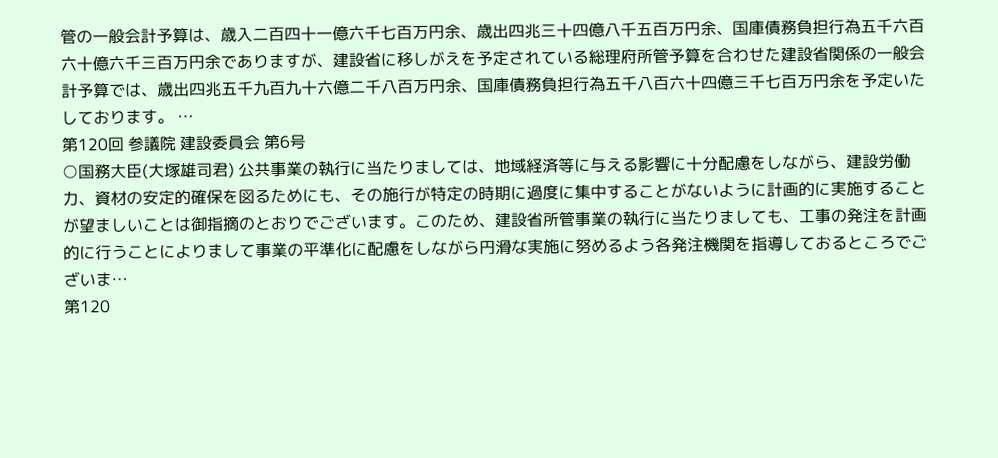管の一般会計予算は、歳入二百四十一億六千七百万円余、歳出四兆三十四億八千五百万円余、国庫債務負担行為五千六百六十億六千三百万円余でありますが、建設省に移しがえを予定されている総理府所管予算を合わせた建設省関係の一般会計予算では、歳出四兆五千九百九十六億二千八百万円余、国庫債務負担行為五千八百六十四億三千七百万円余を予定いたしております。 …
第120回 参議院 建設委員会 第6号
○国務大臣(大塚雄司君) 公共事業の執行に当たりましては、地域経済等に与える影響に十分配慮をしながら、建設労働力、資材の安定的確保を図るためにも、その施行が特定の時期に過度に集中することがないように計画的に実施することが望ましいことは御指摘のとおりでございます。このため、建設省所管事業の執行に当たりましても、工事の発注を計画的に行うことによりまして事業の平準化に配慮をしながら円滑な実施に努めるよう各発注機関を指導しておるところでございま…
第120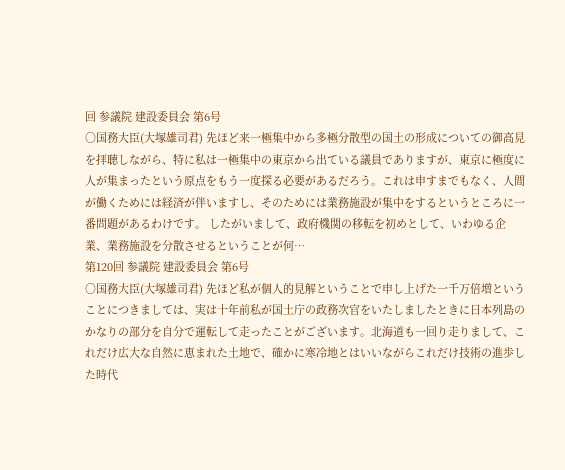回 参議院 建設委員会 第6号
○国務大臣(大塚雄司君) 先ほど来一極集中から多極分散型の国土の形成についての御高見を拝聴しながら、特に私は一極集中の東京から出ている議員でありますが、東京に極度に人が集まったという原点をもう一度探る必要があるだろう。これは申すまでもなく、人間が働くためには経済が伴いますし、そのためには業務施設が集中をするというところに一番問題があるわけです。 したがいまして、政府機関の移転を初めとして、いわゆる企業、業務施設を分散させるということが何…
第120回 参議院 建設委員会 第6号
○国務大臣(大塚雄司君) 先ほど私が個人的見解ということで申し上げた一千万倍増ということにつきましては、実は十年前私が国土庁の政務次官をいたしましたときに日本列島のかなりの部分を自分で運転して走ったことがございます。北海道も一回り走りまして、これだけ広大な自然に恵まれた土地で、確かに寒冷地とはいいながらこれだけ技術の進歩した時代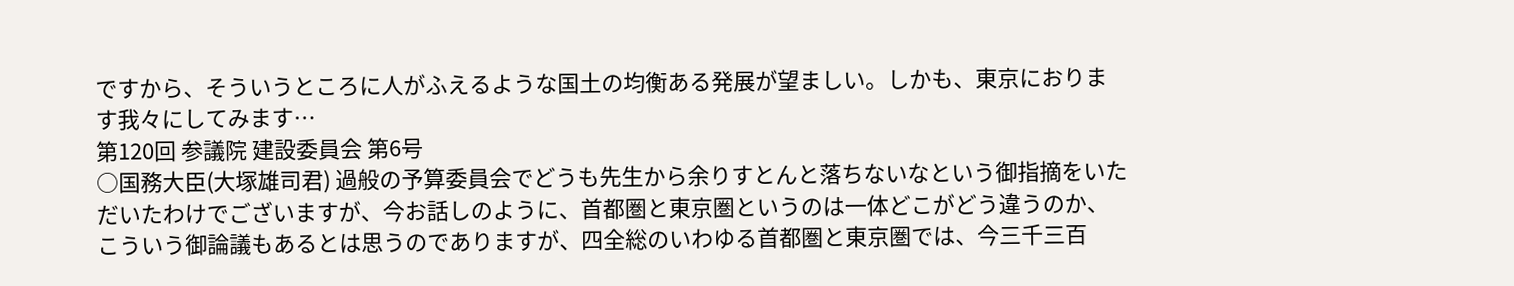ですから、そういうところに人がふえるような国土の均衡ある発展が望ましい。しかも、東京におります我々にしてみます…
第120回 参議院 建設委員会 第6号
○国務大臣(大塚雄司君) 過般の予算委員会でどうも先生から余りすとんと落ちないなという御指摘をいただいたわけでございますが、今お話しのように、首都圏と東京圏というのは一体どこがどう違うのか、こういう御論議もあるとは思うのでありますが、四全総のいわゆる首都圏と東京圏では、今三千三百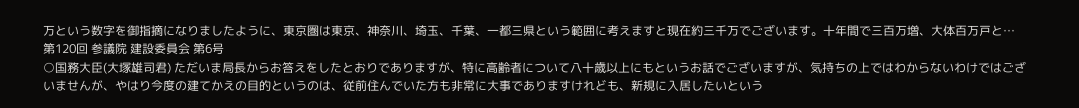万という数字を御指摘になりましたように、東京圏は東京、神奈川、埼玉、千葉、一都三県という範囲に考えますと現在約三千万でございます。十年間で三百万増、大体百万戸と…
第120回 参議院 建設委員会 第6号
○国務大臣(大塚雄司君) ただいま局長からお答えをしたとおりでありますが、特に高齢者について八十歳以上にもというお話でございますが、気持ちの上ではわからないわけではございませんが、やはり今度の建てかえの目的というのは、従前住んでいた方も非常に大事でありますけれども、新規に入居したいという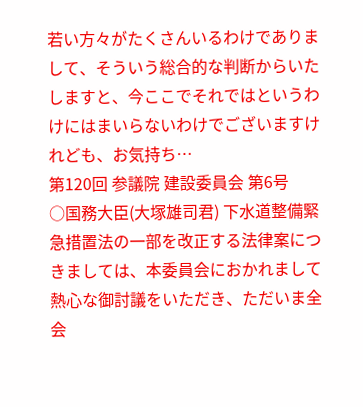若い方々がたくさんいるわけでありまして、そういう総合的な判断からいたしますと、今ここでそれではというわけにはまいらないわけでございますけれども、お気持ち…
第120回 参議院 建設委員会 第6号
○国務大臣(大塚雄司君) 下水道整備緊急措置法の一部を改正する法律案につきましては、本委員会におかれまして熱心な御討議をいただき、ただいま全会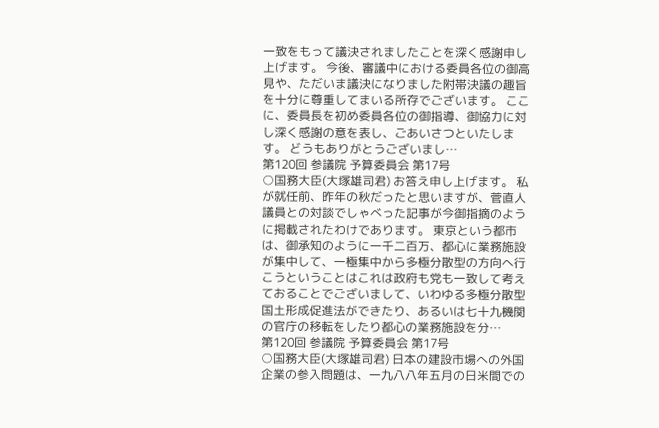一致をもって議決されましたことを深く感謝申し上げます。 今後、審議中における委員各位の御高見や、ただいま議決になりました附帯決議の趣旨を十分に尊重してまいる所存でございます。 ここに、委員長を初め委員各位の御指導、御協力に対し深く感謝の意を表し、ごあいさつといたします。 どうもありがとうございまし…
第120回 参議院 予算委員会 第17号
○国務大臣(大塚雄司君) お答え申し上げます。 私が就任前、昨年の秋だったと思いますが、菅直人議員との対談でしゃべった記事が今御指摘のように掲載されたわけであります。 東京という都市は、御承知のように一千二百万、都心に業務施設が集中して、一極集中から多極分散型の方向へ行こうということはこれは政府も党も一致して考えておることでございまして、いわゆる多極分散型国土形成促進法ができたり、あるいは七十九機関の官庁の移転をしたり都心の業務施設を分…
第120回 参議院 予算委員会 第17号
○国務大臣(大塚雄司君) 日本の建設市場への外国企業の参入問題は、一九八八年五月の日米間での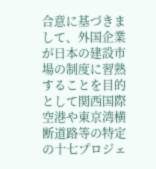合意に基づきまして、外国企業が日本の建設市場の制度に習熟することを目的として関西国際空港や東京湾横断道路等の特定の十七プロジェ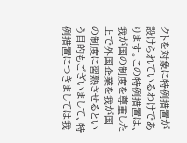クトを対象に特例措置が設けられているわけであります。この特例措置は、我が国の制度を尊重した上で外国企業を我が国の制度に習熟させるという目的もございまして、特例措置につきましては我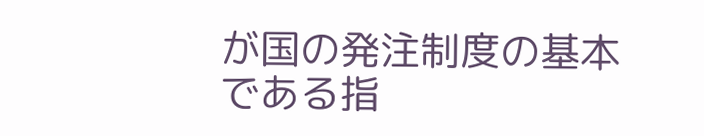が国の発注制度の基本である指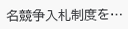名競争入札制度を…